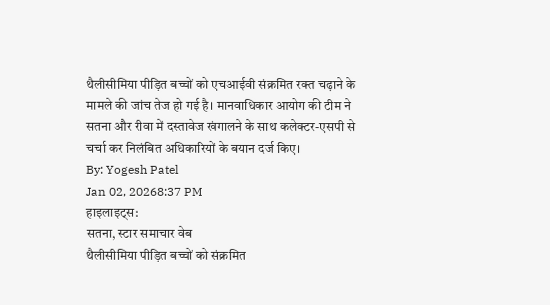थैलीसीमिया पीड़ित बच्चों को एचआईवी संक्रमित रक्त चढ़ाने के मामले की जांच तेज हो गई है। मानवाधिकार आयोग की टीम ने सतना और रीवा में दस्तावेज खंगालने के साथ कलेक्टर-एसपी से चर्चा कर निलंबित अधिकारियों के बयान दर्ज किए।
By: Yogesh Patel
Jan 02, 20268:37 PM
हाइलाइट्स:
सतना, स्टार समाचार वेब
थैलीसीमिया पीड़ित बच्चों को संक्रमित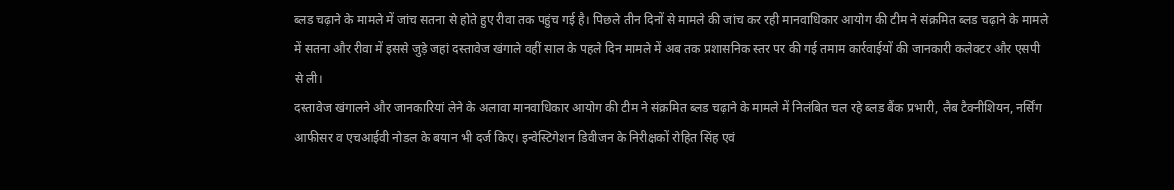ब्लड चढ़ाने के मामले में जांच सतना से होते हुए रीवा तक पहुंच गई है। पिछले तीन दिनों से मामले की जांच कर रही मानवाधिकार आयोग की टीम ने संक्रमित ब्लड चढ़ाने के मामले में सतना और रीवा में इससे जुड़े जहां दस्तावेज खंगाले वहीं साल के पहले दिन मामले में अब तक प्रशासनिक स्तर पर की गई तमाम कार्रवाईयों की जानकारी कलेक्टर और एसपी से ली।
दस्तावेज खंगालने और जानकारियां लेने के अलावा मानवाधिकार आयोग की टीम ने संक्रमित ब्लड चढ़ाने के मामले में निलंबित चल रहे ब्लड बैंक प्रभारी, लैब टैक्नीशियन, नर्सिंग आफीसर व एचआईवी नोडल के बयान भी दर्ज किए। इन्वेस्टिगेशन डिवीजन के निरीक्षकों रोहित सिंह एवं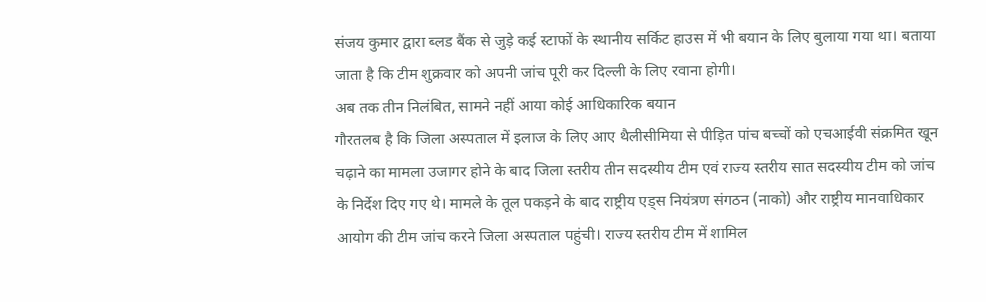संजय कुमार द्वारा ब्लड बैंक से जुड़े कई स्टाफों के स्थानीय सर्किट हाउस में भी बयान के लिए बुलाया गया था। बताया जाता है कि टीम शुक्रवार को अपनी जांच पूरी कर दिल्ली के लिए रवाना होगी।
अब तक तीन निलंबित, सामने नहीं आया कोई आधिकारिक बयान
गौरतलब है कि जिला अस्पताल में इलाज के लिए आए थैलीसीमिया से पीड़ित पांच बच्चों को एचआईवी संक्रमित खून चढ़ाने का मामला उजागर होने के बाद जिला स्तरीय तीन सदस्यीय टीम एवं राज्य स्तरीय सात सदस्यीय टीम को जांच के निर्देश दिए गए थे। मामले के तूल पकड़ने के बाद राष्ट्रीय एड्स नियंत्रण संगठन (नाको) और राष्ट्रीय मानवाधिकार आयोग की टीम जांच करने जिला अस्पताल पहुंची। राज्य स्तरीय टीम में शामिल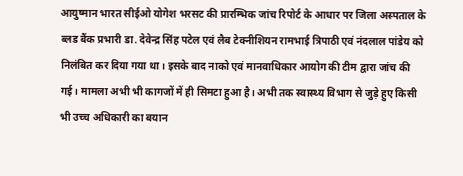आयुष्मान भारत सीईओ योगेश भरसट की प्रारम्भिक जांच रिपोर्ट के आधार पर जिला अस्पताल के ब्लड बैंक प्रभारी डा. देवेन्द्र सिंह पटेल एवं लैब टेक्नीशियन रामभाई त्रिपाठी एवं नंदलाल पांडेय को निलंबित कर दिया गया था। इसके बाद नाको एवं मानवाधिकार आयोग की टीम द्वारा जांच की गई। मामला अभी भी कागजों में ही सिमटा हुआ है। अभी तक स्वास्थ्य विभाग से जुड़े हुए किसी भी उच्च अधिकारी का बयान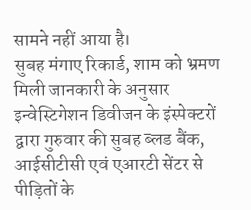सामने नहीं आया है।
सुबह मंगाए रिकार्ड, शाम को भ्रमण
मिली जानकारी के अनुसार इन्वेस्टिगेशन डिवीजन के इंस्पेक्टरों द्वारा गुरुवार की सुबह ब्लड बैंक, आईसीटीसी एवं एआरटी सेंटर से पीड़ितों के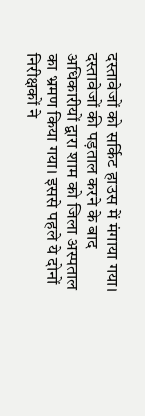दस्तावेजों को सर्किट हाउस में मंगाया गया। दस्तावेजों की पड़ताल करने के बाद अधिकारीयों द्वारा शाम को जिला अस्पताल का भ्रमण किया गया। इससे पहले ये दोनों निरीक्षकों ने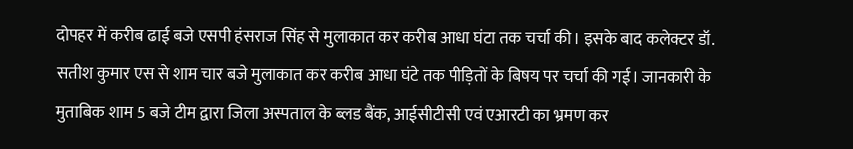दोपहर में करीब ढाई बजे एसपी हंसराज सिंह से मुलाकात कर करीब आधा घंटा तक चर्चा की। इसके बाद कलेक्टर डॉ. सतीश कुमार एस से शाम चार बजे मुलाकात कर करीब आधा घंटे तक पीड़ितों के बिषय पर चर्चा की गई। जानकारी के मुताबिक शाम 5 बजे टीम द्वारा जिला अस्पताल के ब्लड बैंक, आईसीटीसी एवं एआरटी का भ्रमण कर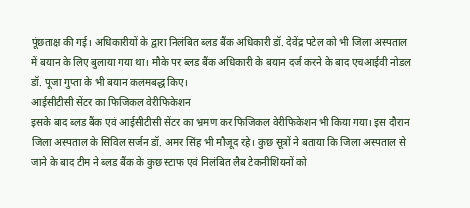पूंछताक्ष की गई। अधिकारीयों के द्वारा निलंबित ब्लड बैंक अधिकारी डॉ. देवेंद्र पटेल को भी जिला अस्पताल में बयान के लिए बुलाया गया था। मौके पर ब्लड बैंक अधिकारी के बयान दर्ज करने के बाद एचआईवी नोडल डॉ. पूजा गुप्ता के भी बयान कलमबद्ध किए।
आईसीटीसी सेंटर का फिजिकल वेरीफिकेशन
इसके बाद ब्लड बैंक एवं आईसीटीसी सेंटर का भ्रमण कर फिजिकल वेरीफिकेशन भी किया गया। इस दौरान जिला अस्पताल के सिविल सर्जन डॉ. अमर सिंह भी मौजूद रहे। कुछ सूत्रों ने बताया कि जिला अस्पताल से जाने के बाद टीम ने ब्लड बैंक के कुछ स्टाफ एवं निलंबित लैब टेकनीशियनों को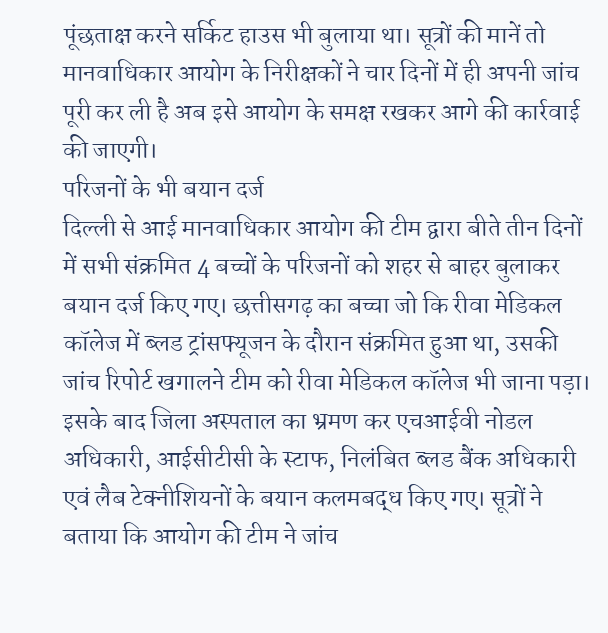पूंछताक्ष करने सर्किट हाउस भी बुलाया था। सूत्रों की मानें तो मानवाधिकार आयोग के निरीक्षकों ने चार दिनों में ही अपनी जांच पूरी कर ली है अब इसे आयोग के समक्ष रखकर आगे की कार्रवाई की जाएगी।
परिजनों के भी बयान दर्ज
दिल्ली से आई मानवाधिकार आयोग की टीम द्वारा बीते तीन दिनों में सभी संक्रमित 4 बच्चों के परिजनों को शहर से बाहर बुलाकर बयान दर्ज किए गए। छत्तीसगढ़ का बच्चा जो कि रीवा मेडिकल कॉलेज में ब्लड ट्रांसफ्यूजन के दौरान संक्रमित हुआ था, उसकी जांच रिपोर्ट खगालने टीम को रीवा मेडिकल कॉलेज भी जाना पड़ा। इसके बाद जिला अस्पताल का भ्रमण कर एचआईवी नोडल अधिकारी, आईसीटीसी के स्टाफ, निलंबित ब्लड बैंक अधिकारी एवं लैब टेक्नीशियनों के बयान कलमबद्ध किए गए। सूत्रों ने बताया कि आयोग की टीम ने जांच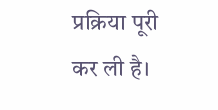प्रक्रिया पूरी कर ली है।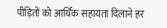पीड़ितों को आर्थिक सहायता दिलाने हर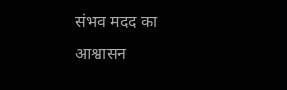संभव मदद का आश्वासन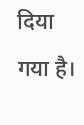दिया गया है।